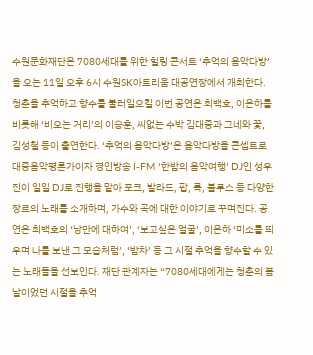수원문화재단은 7080세대를 위한 힐링 콘서트 ‘추억의 음악다방’을 오는 11일 오후 6시 수원SK아트리움 대공연장에서 개최한다. 청춘을 추억하고 향수를 불러일으킬 이번 공연은 최백호, 이은하를 비롯해 ‘비오는 거리’의 이승훈, 씨없는 수박 김대중과 그네와 꽃, 김성철 등이 출연한다. ‘추억의 음악다방’은 음악다방을 콘셉트로 대중음악평론가이자 경인방송 I-FM ‘한밤의 음악여행’ DJ인 성우진이 일일 DJ로 진행을 맡아 포크, 발라드, 팝, 록, 블루스 등 다양한 장르의 노래를 소개하며, 가수와 곡에 대한 이야기로 꾸며진다. 공연은 최백호의 ‘낭만에 대하여’, ‘보고싶은 얼굴’, 이은하 ‘미소를 띄우며 나를 보낸 그 모습처럼’, ‘밤차’ 등 그 시절 추억을 향수할 수 있는 노래들을 선보인다. 재단 관계자는 “7080세대에게는 청춘의 봄날이었던 시절을 추억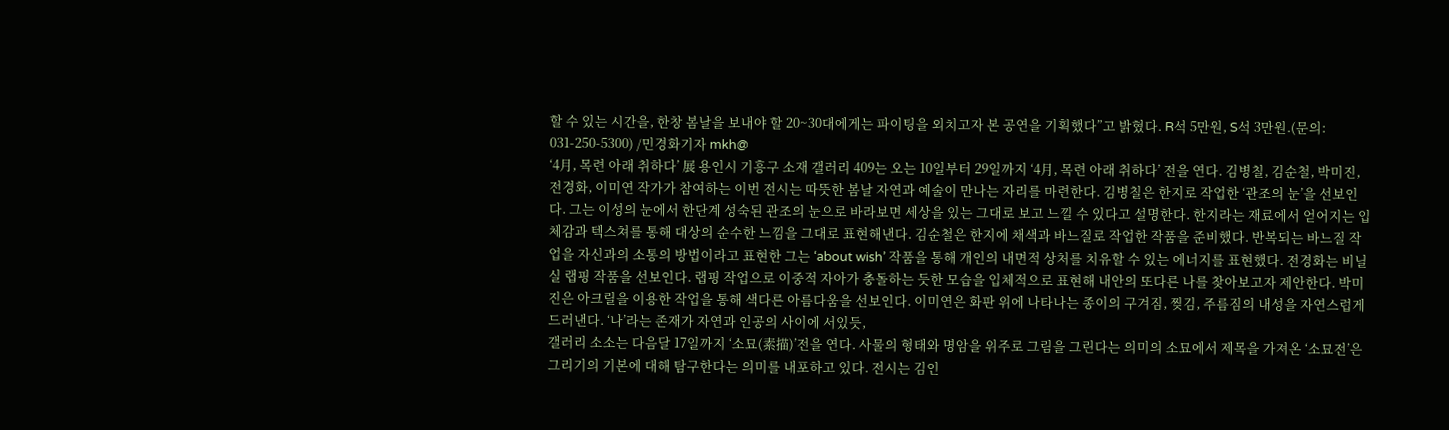할 수 있는 시간을, 한창 봄날을 보내야 할 20~30대에게는 파이팅을 외치고자 본 공연을 기획했다”고 밝혔다. R석 5만원, S석 3만원.(문의: 031-250-5300) /민경화기자 mkh@
‘4月, 목련 아래 취하다’ 展 용인시 기흥구 소재 갤러리 409는 오는 10일부터 29일까지 ‘4月, 목련 아래 취하다’ 전을 연다. 김병칠, 김순철, 박미진, 전경화, 이미연 작가가 참여하는 이번 전시는 따뜻한 봄날 자연과 예술이 만나는 자리를 마련한다. 김병칠은 한지로 작업한 ‘관조의 눈’을 선보인다. 그는 이성의 눈에서 한단계 성숙된 관조의 눈으로 바라보면 세상을 있는 그대로 보고 느낄 수 있다고 설명한다. 한지라는 재료에서 얻어지는 입체감과 텍스쳐를 통해 대상의 순수한 느낌을 그대로 표현해낸다. 김순철은 한지에 채색과 바느질로 작업한 작품을 준비했다. 반복되는 바느질 작업을 자신과의 소통의 방법이라고 표현한 그는 ‘about wish’ 작품을 통해 개인의 내면적 상처를 치유할 수 있는 에너지를 표현했다. 전경화는 비닐실 랩핑 작품을 선보인다. 랩핑 작업으로 이중적 자아가 충돌하는 듯한 모습을 입체적으로 표현해 내안의 또다른 나를 찾아보고자 제안한다. 박미진은 아크릴을 이용한 작업을 통해 색다른 아름다움을 선보인다. 이미연은 화판 위에 나타나는 종이의 구겨짐, 찢김, 주름짐의 내성을 자연스럽게 드러낸다. ‘나’라는 존재가 자연과 인공의 사이에 서있듯,
갤러리 소소는 다음달 17일까지 ‘소묘(素描)’전을 연다. 사물의 형태와 명암을 위주로 그림을 그린다는 의미의 소묘에서 제목을 가져온 ‘소묘전’은 그리기의 기본에 대해 탐구한다는 의미를 내포하고 있다. 전시는 김인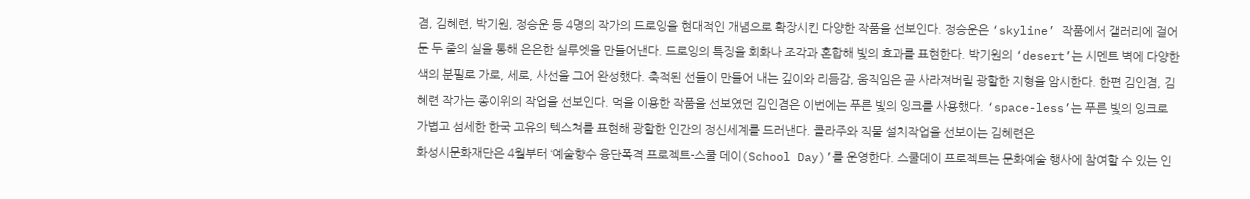겸, 김혜련, 박기원, 정승운 등 4명의 작가의 드로잉을 현대적인 개념으로 확장시킨 다양한 작품을 선보인다. 정승운은 ‘skyline’ 작품에서 갤러리에 걸어둔 두 줄의 실을 통해 은은한 실루엣을 만들어낸다. 드로잉의 특징을 회화나 조각과 혼합해 빛의 효과를 표현한다. 박기원의 ‘desert’는 시멘트 벽에 다양한 색의 분필로 가로, 세로, 사선을 그어 완성했다. 축적된 선들이 만들어 내는 깊이와 리듬감, 움직임은 곧 사라져버릴 광할한 지형을 암시한다. 한편 김인겸, 김혜련 작가는 종이위의 작업을 선보인다. 먹을 이용한 작품을 선보였던 김인겸은 이번에는 푸른 빛의 잉크를 사용했다. ‘space-less’는 푸른 빛의 잉크로 가볍고 섬세한 한국 고유의 텍스쳐를 표현해 광할한 인간의 정신세계를 드러낸다. 콜라주와 직물 설치작업을 선보이는 김혜련은
화성시문화재단은 4월부터 ‘예술향수 융단폭격 프로젝트-스쿨 데이(School Day)’를 운영한다. 스쿨데이 프로젝트는 문화예술 행사에 참여할 수 있는 인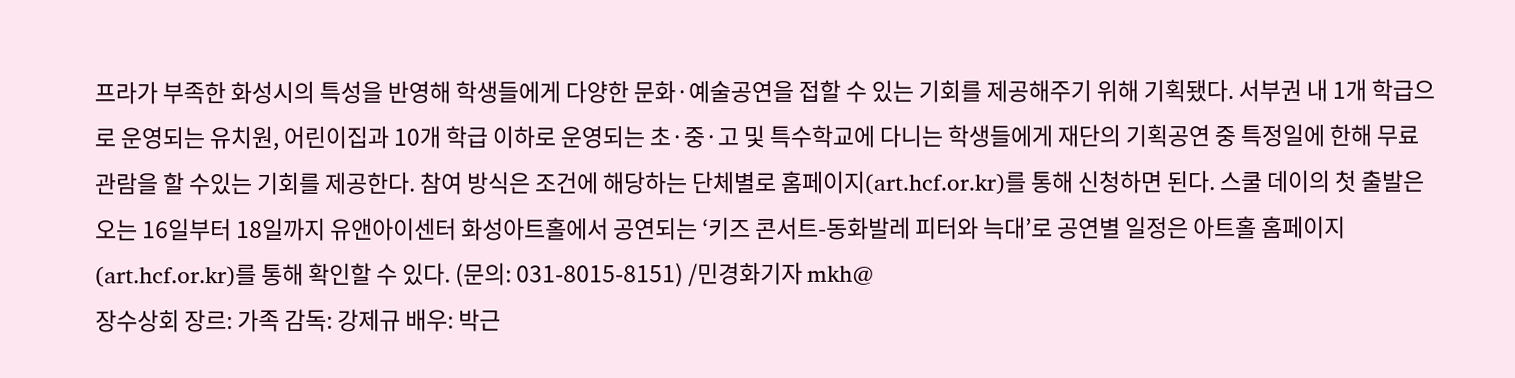프라가 부족한 화성시의 특성을 반영해 학생들에게 다양한 문화·예술공연을 접할 수 있는 기회를 제공해주기 위해 기획됐다. 서부권 내 1개 학급으로 운영되는 유치원, 어린이집과 10개 학급 이하로 운영되는 초·중·고 및 특수학교에 다니는 학생들에게 재단의 기획공연 중 특정일에 한해 무료관람을 할 수있는 기회를 제공한다. 참여 방식은 조건에 해당하는 단체별로 홈페이지(art.hcf.or.kr)를 통해 신청하면 된다. 스쿨 데이의 첫 출발은 오는 16일부터 18일까지 유앤아이센터 화성아트홀에서 공연되는 ‘키즈 콘서트-동화발레 피터와 늑대’로 공연별 일정은 아트홀 홈페이지(art.hcf.or.kr)를 통해 확인할 수 있다. (문의: 031-8015-8151) /민경화기자 mkh@
장수상회 장르: 가족 감독: 강제규 배우: 박근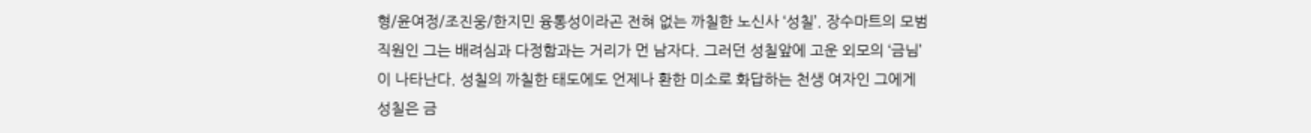형/윤여정/조진웅/한지민 융통성이라곤 전혀 없는 까칠한 노신사 ‘성칠’. 장수마트의 모범직원인 그는 배려심과 다정함과는 거리가 먼 남자다. 그러던 성칠앞에 고운 외모의 ‘금님’이 나타난다. 성칠의 까칠한 태도에도 언제나 환한 미소로 화답하는 천생 여자인 그에게 성칠은 금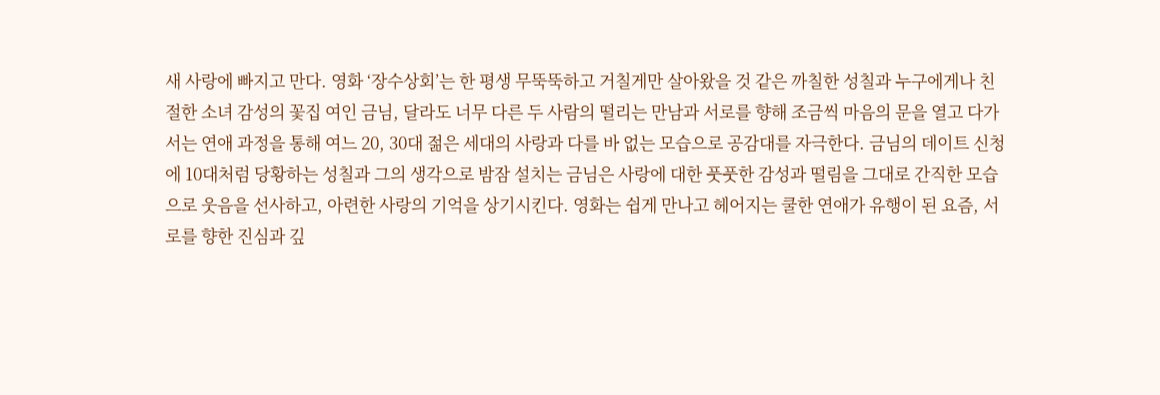새 사랑에 빠지고 만다. 영화 ‘장수상회’는 한 평생 무뚝뚝하고 거칠게만 살아왔을 것 같은 까칠한 성칠과 누구에게나 친절한 소녀 감성의 꽃집 여인 금님, 달라도 너무 다른 두 사람의 떨리는 만남과 서로를 향해 조금씩 마음의 문을 열고 다가서는 연애 과정을 통해 여느 20, 30대 젊은 세대의 사랑과 다를 바 없는 모습으로 공감대를 자극한다. 금님의 데이트 신청에 10대처럼 당황하는 성칠과 그의 생각으로 밤잠 설치는 금님은 사랑에 대한 풋풋한 감성과 떨림을 그대로 간직한 모습으로 웃음을 선사하고, 아련한 사랑의 기억을 상기시킨다. 영화는 쉽게 만나고 헤어지는 쿨한 연애가 유행이 된 요즘, 서로를 향한 진심과 깊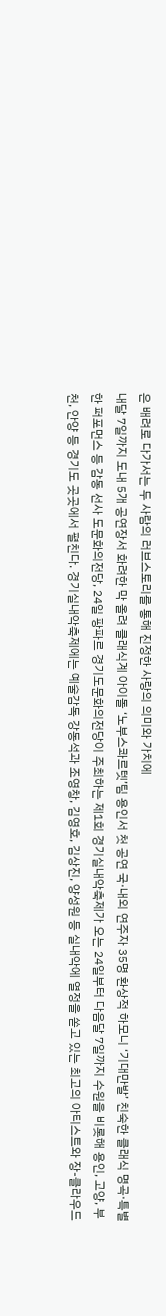은 배려로 다가서는 두 사람의 러브스토리를 통해 진정한 사랑의 의미와 가치에
내달 7일까지 도내 5개 공연장서 화려한 막 올려 클래식계 아이돌 ‘노부스콰르텟’팀 용인서 첫 공연 국·내외 연주자 35명 환상적 하모니 ‘기대만발’ 친숙한 클래식 명곡·특별한 퍼포먼스 등 감동 선사 도문화의전당, 24일 팡파르 경기도문화의전당이 주최하는 제1회 경기실내악축제가 오는 24일부터 다음달 7일까지 수원을 비롯해 용인, 고양, 부천, 안양 등 경기도 곳곳에서 펼친다. 경기실내악축제에는 예술감독 강동석과 조영창, 김영호, 김상진, 양성원 등 실내악에 열정을 쏟고 있는 최고의 아티스트와 장-클라우드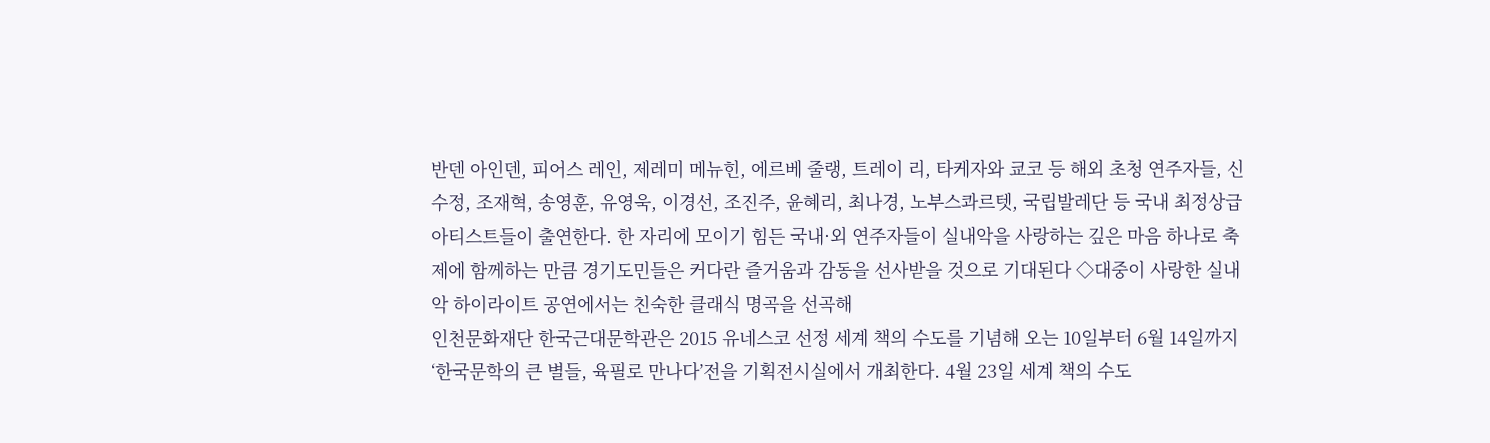반덴 아인덴, 피어스 레인, 제레미 메뉴힌, 에르베 줄랭, 트레이 리, 타케자와 쿄코 등 해외 초청 연주자들, 신수정, 조재혁, 송영훈, 유영욱, 이경선, 조진주, 윤혜리, 최나경, 노부스콰르텟, 국립발레단 등 국내 최정상급 아티스트들이 출연한다. 한 자리에 모이기 힘든 국내·외 연주자들이 실내악을 사랑하는 깊은 마음 하나로 축제에 함께하는 만큼 경기도민들은 커다란 즐거움과 감동을 선사받을 것으로 기대된다 ◇대중이 사랑한 실내악 하이라이트 공연에서는 친숙한 클래식 명곡을 선곡해
인천문화재단 한국근대문학관은 2015 유네스코 선정 세계 책의 수도를 기념해 오는 10일부터 6월 14일까지 ‘한국문학의 큰 별들, 육필로 만나다’전을 기획전시실에서 개최한다. 4월 23일 세계 책의 수도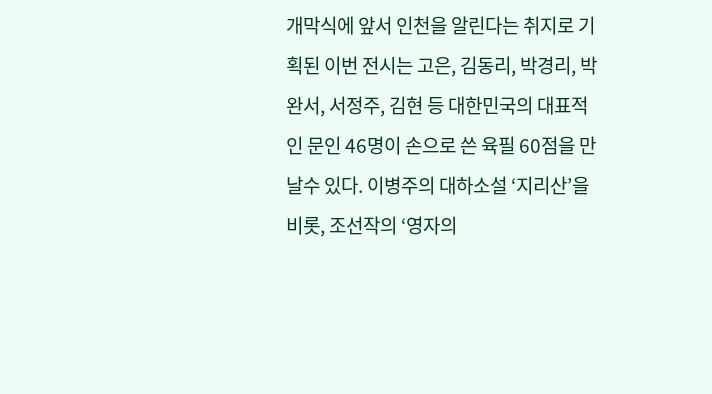개막식에 앞서 인천을 알린다는 취지로 기획된 이번 전시는 고은, 김동리, 박경리, 박완서, 서정주, 김현 등 대한민국의 대표적인 문인 46명이 손으로 쓴 육필 60점을 만날수 있다. 이병주의 대하소설 ‘지리산’을 비롯, 조선작의 ‘영자의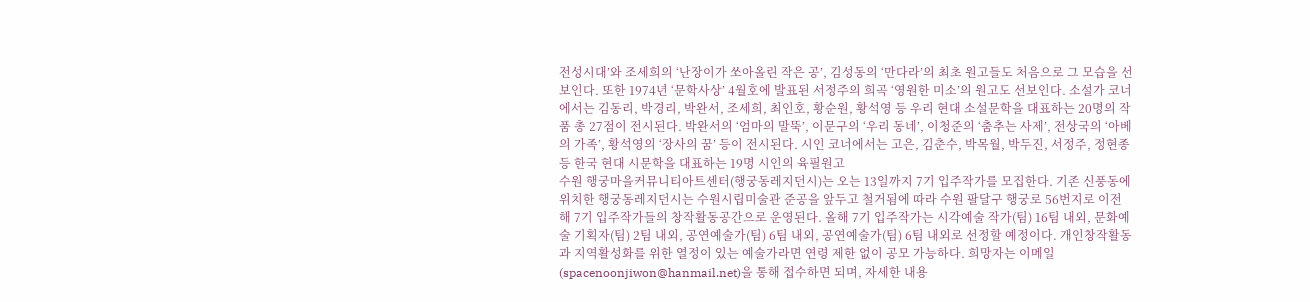전성시대’와 조세희의 ‘난장이가 쏘아올린 작은 공’, 김성동의 ‘만다라’의 최초 원고들도 처음으로 그 모습을 선보인다. 또한 1974년 ‘문학사상’ 4월호에 발표된 서정주의 희곡 ‘영원한 미소’의 원고도 선보인다. 소설가 코너에서는 김동리, 박경리, 박완서, 조세희, 최인호, 황순원, 황석영 등 우리 현대 소설문학을 대표하는 20명의 작품 총 27점이 전시된다. 박완서의 ‘엄마의 말뚝’, 이문구의 ‘우리 동네’, 이청준의 ‘춤추는 사제’, 전상국의 ‘아베의 가족’, 황석영의 ‘장사의 꿈’ 등이 전시된다. 시인 코너에서는 고은, 김춘수, 박목월, 박두진, 서정주, 정현종 등 한국 현대 시문학을 대표하는 19명 시인의 육필원고
수원 행궁마을커뮤니티아트센터(행궁동레지던시)는 오는 13일까지 7기 입주작가를 모집한다. 기존 신풍동에 위치한 행궁동레지던시는 수원시립미술관 준공을 앞두고 철거됨에 따라 수원 팔달구 행궁로 56번지로 이전해 7기 입주작가들의 창작활동공간으로 운영된다. 올해 7기 입주작가는 시각예술 작가(팀) 16팀 내외, 문화예술 기획자(팀) 2팀 내외, 공연예술가(팀) 6팀 내외, 공연예술가(팀) 6팀 내외로 선정할 예정이다. 개인창작활동과 지역활성화를 위한 열정이 있는 예술가라면 연령 제한 없이 공모 가능하다. 희망자는 이메일(spacenoonjiwon@hanmail.net)을 통해 접수하면 되며, 자세한 내용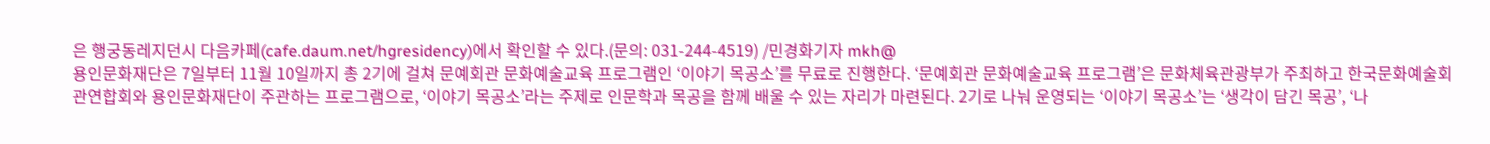은 행궁동레지던시 다음카페(cafe.daum.net/hgresidency)에서 확인할 수 있다.(문의: 031-244-4519) /민경화기자 mkh@
용인문화재단은 7일부터 11월 10일까지 총 2기에 걸쳐 문예회관 문화예술교육 프로그램인 ‘이야기 목공소’를 무료로 진행한다. ‘문예회관 문화예술교육 프로그램’은 문화체육관광부가 주최하고 한국문화예술회관연합회와 용인문화재단이 주관하는 프로그램으로, ‘이야기 목공소’라는 주제로 인문학과 목공을 함께 배울 수 있는 자리가 마련된다. 2기로 나눠 운영되는 ‘이야기 목공소’는 ‘생각이 담긴 목공’, ‘나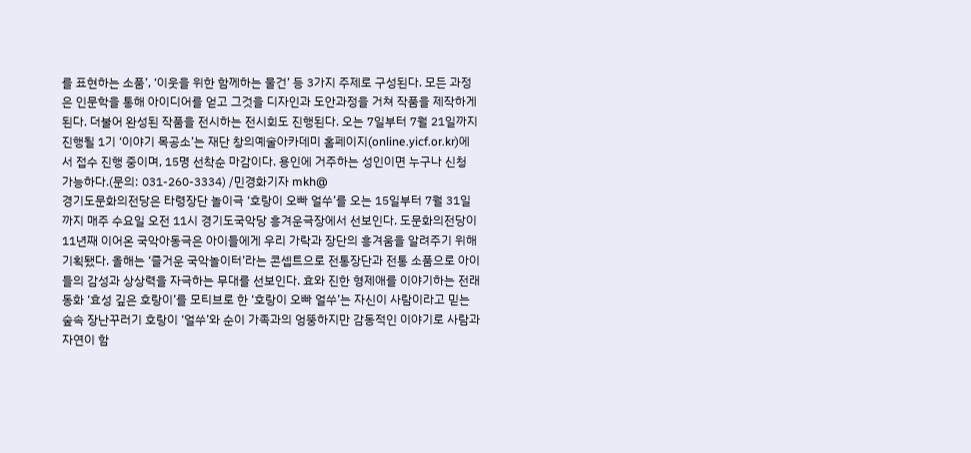를 표현하는 소품’, ‘이웃을 위한 함께하는 물건’ 등 3가지 주제로 구성된다. 모든 과정은 인문학을 통해 아이디어를 얻고 그것을 디자인과 도안과정을 거쳐 작품을 제작하게 된다. 더불어 완성된 작품을 전시하는 전시회도 진행된다. 오는 7일부터 7월 21일까지 진행될 1기 ‘이야기 목공소’는 재단 창의예술아카데미 홈페이지(online.yicf.or.kr)에서 접수 진행 중이며, 15명 선착순 마감이다. 용인에 거주하는 성인이면 누구나 신청 가능하다.(문의: 031-260-3334) /민경화기자 mkh@
경기도문화의전당은 타령장단 놀이극 ‘호랑이 오빠 얼쑤’를 오는 15일부터 7월 31일까지 매주 수요일 오전 11시 경기도국악당 흥겨운극장에서 선보인다. 도문화의전당이 11년째 이어온 국악아동극은 아이들에게 우리 가락과 장단의 흥겨움을 알려주기 위해 기획됐다. 올해는 ‘즐거운 국악놀이터’라는 콘셉트으로 전통장단과 전통 소품으로 아이들의 감성과 상상력을 자극하는 무대를 선보인다. 효와 진한 형제애를 이야기하는 전래동화 ‘효성 깊은 호랑이’를 모티브로 한 ‘호랑이 오빠 얼쑤’는 자신이 사람이라고 믿는 숲속 장난꾸러기 호랑이 ‘얼쑤’와 순이 가족과의 엉뚱하지만 감동적인 이야기로 사람과 자연이 함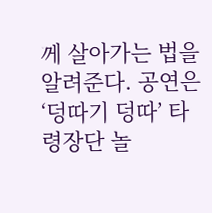께 살아가는 법을 알려준다. 공연은 ‘덩따기 덩따’ 타령장단 놀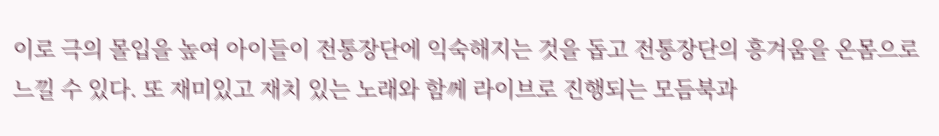이로 극의 몰입을 높여 아이들이 전통장단에 익숙해지는 것을 돕고 전통장단의 흥겨움을 온몸으로 느낄 수 있다. 또 재미있고 재치 있는 노래와 함께 라이브로 진행되는 모듬북과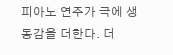피아노 연주가 극에 생동감을 더한다. 더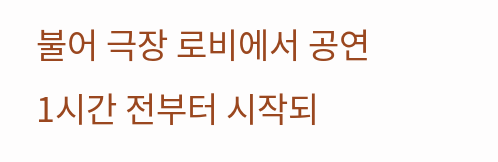불어 극장 로비에서 공연 1시간 전부터 시작되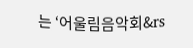는 ‘어울림음악회&rs